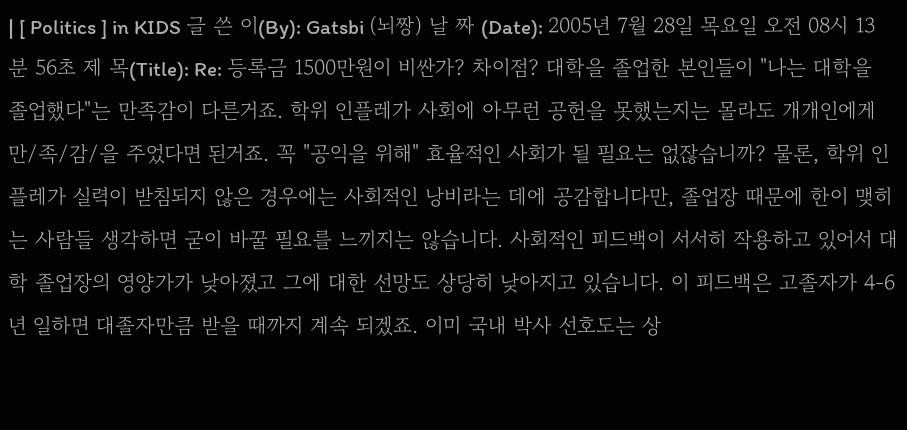| [ Politics ] in KIDS 글 쓴 이(By): Gatsbi (뇌짱) 날 짜 (Date): 2005년 7월 28일 목요일 오전 08시 13분 56초 제 목(Title): Re: 등록금 1500만원이 비싼가? 차이점? 대학을 졸업한 본인들이 "나는 대학을 졸업했다"는 만족감이 다른거죠. 학위 인플레가 사회에 아무런 공헌을 못했는지는 몰라도 개개인에게 만/족/감/을 주었다면 된거죠. 꼭 "공익을 위해" 효율적인 사회가 될 필요는 없잖습니까? 물론, 학위 인플레가 실력이 받침되지 않은 경우에는 사회적인 낭비라는 데에 공감합니다만, 졸업장 때문에 한이 맺히는 사람들 생각하면 굳이 바꿀 필요를 느끼지는 않습니다. 사회적인 피드백이 서서히 작용하고 있어서 대학 졸업장의 영양가가 낮아졌고 그에 대한 선망도 상당히 낮아지고 있습니다. 이 피드백은 고졸자가 4-6년 일하면 대졸자만큼 받을 때까지 계속 되겠죠. 이미 국내 박사 선호도는 상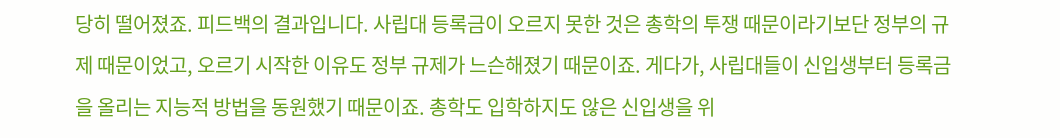당히 떨어졌죠. 피드백의 결과입니다. 사립대 등록금이 오르지 못한 것은 총학의 투쟁 때문이라기보단 정부의 규제 때문이었고, 오르기 시작한 이유도 정부 규제가 느슨해졌기 때문이죠. 게다가, 사립대들이 신입생부터 등록금을 올리는 지능적 방법을 동원했기 때문이죠. 총학도 입학하지도 않은 신입생을 위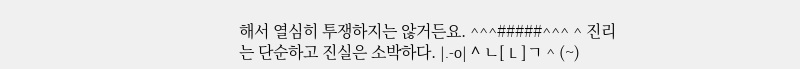해서 열심히 투쟁하지는 않거든요. ^^^#####^^^ ^ 진리는 단순하고 진실은 소박하다. |.-o| ^ ㄴ[ L ]ㄱ ^ (~)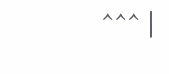^^^ |